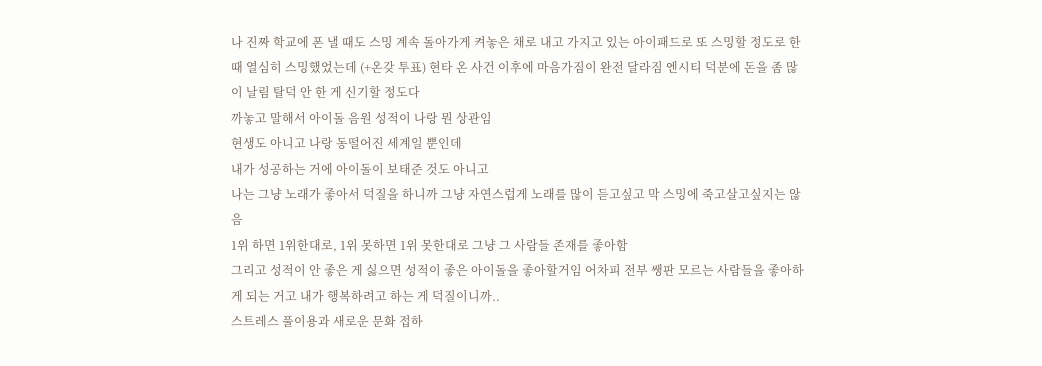나 진짜 학교에 폰 낼 때도 스밍 계속 돌아가게 켜놓은 채로 내고 가지고 있는 아이패드로 또 스밍할 정도로 한 때 열심히 스밍했었는데 (+온갖 투표) 현타 온 사건 이후에 마음가짐이 완전 달라짐 엔시티 덕분에 돈을 좀 많이 날림 탈덕 안 한 게 신기할 정도다
까놓고 말해서 아이돌 음원 성적이 나랑 뭔 상관임
현생도 아니고 나랑 동떨어진 세계일 뿐인데
내가 성공하는 거에 아이돌이 보태준 것도 아니고
나는 그냥 노래가 좋아서 덕질을 하니까 그냥 자연스럽게 노래를 많이 듣고싶고 막 스밍에 죽고살고싶지는 않음
1위 하면 1위한대로, 1위 못하면 1위 못한대로 그냥 그 사람들 존재를 좋아함
그리고 성적이 안 좋은 게 싫으면 성적이 좋은 아이돌을 좋아할거임 어차피 전부 쌩판 모르는 사람들을 좋아하게 되는 거고 내가 행복하려고 하는 게 덕질이니까..
스트레스 풀이용과 새로운 문화 접하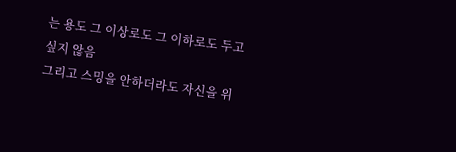는 용도 그 이상로도 그 이하로도 두고싶지 않음
그리고 스밍을 안하더라도 자신을 위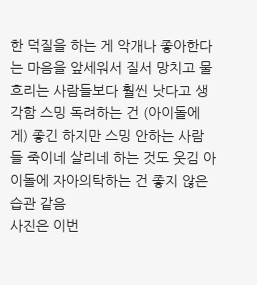한 덕질을 하는 게 악개나 좋아한다는 마음을 앞세워서 질서 망치고 물 흐리는 사람들보다 훨씬 낫다고 생각함 스밍 독려하는 건 (아이돌에게) 좋긴 하지만 스밍 안하는 사람들 죽이네 살리네 하는 것도 웃김 아이돌에 자아의탁하는 건 좋지 않은 습관 같음
사진은 이번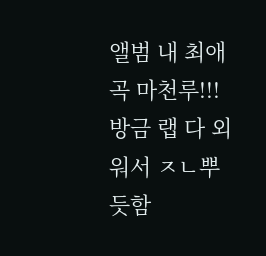앨범 내 최애곡 마천루!!! 방금 랩 다 외워서 ㅈㄴ뿌듯함